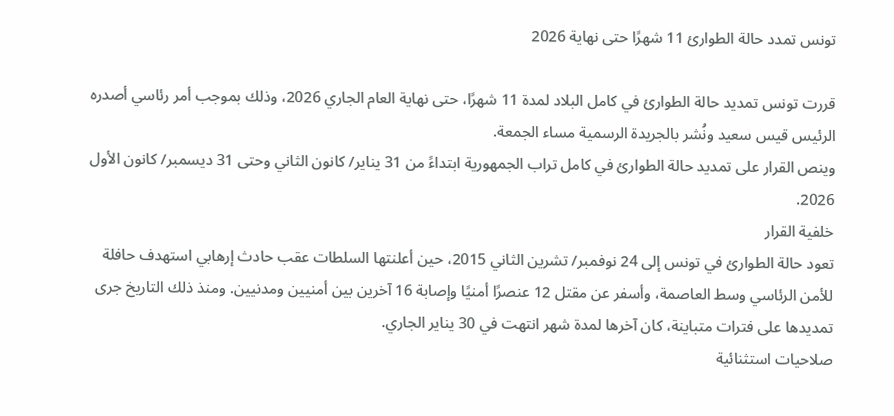تونس تمدد حالة الطوارئ 11 شهرًا حتى نهاية 2026

قررت تونس تمديد حالة الطوارئ في كامل البلاد لمدة 11 شهرًا، حتى نهاية العام الجاري 2026، وذلك بموجب أمر رئاسي أصدره الرئيس قيس سعيد ونُشر بالجريدة الرسمية مساء الجمعة.
وينص القرار على تمديد حالة الطوارئ في كامل تراب الجمهورية ابتداءً من 31 يناير/ كانون الثاني وحتى 31 ديسمبر/ كانون الأول 2026.
خلفية القرار
تعود حالة الطوارئ في تونس إلى 24 نوفمبر/ تشرين الثاني 2015، حين أعلنتها السلطات عقب حادث إرهابي استهدف حافلة للأمن الرئاسي وسط العاصمة، وأسفر عن مقتل 12 عنصرًا أمنيًا وإصابة 16 آخرين بين أمنيين ومدنيين. ومنذ ذلك التاريخ جرى تمديدها على فترات متباينة، كان آخرها لمدة شهر انتهت في 30 يناير الجاري.
صلاحيات استثنائية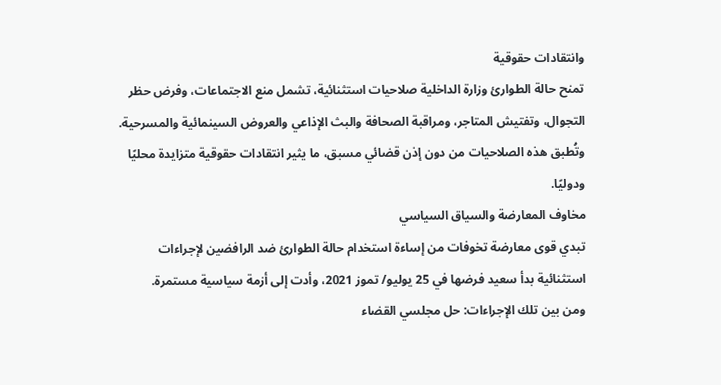وانتقادات حقوقية
تمنح حالة الطوارئ وزارة الداخلية صلاحيات استثنائية، تشمل منع الاجتماعات، وفرض حظر التجوال، وتفتيش المتاجر، ومراقبة الصحافة والبث الإذاعي والعروض السينمائية والمسرحية.
وتُطبق هذه الصلاحيات من دون إذن قضائي مسبق، ما يثير انتقادات حقوقية متزايدة محليًا ودوليًا.
مخاوف المعارضة والسياق السياسي
تبدي قوى معارضة تخوفات من إساءة استخدام حالة الطوارئ ضد الرافضين لإجراءات استثنائية بدأ سعيد فرضها في 25 يوليو/ تموز 2021، وأدت إلى أزمة سياسية مستمرة.
ومن بين تلك الإجراءات: حل مجلسي القضاء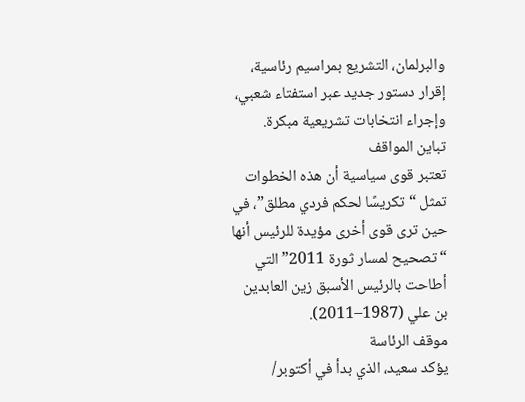والبرلمان، التشريع بمراسيم رئاسية، إقرار دستور جديد عبر استفتاء شعبي، وإجراء انتخابات تشريعية مبكرة.
تباين المواقف
تعتبر قوى سياسية أن هذه الخطوات تمثل “تكريسًا لحكم فردي مطلق”، في حين ترى قوى أخرى مؤيدة للرئيس أنها “تصحيح لمسار ثورة 2011” التي أطاحت بالرئيس الأسبق زين العابدين بن علي (1987–2011).
موقف الرئاسة
يؤكد سعيد، الذي بدأ في أكتوبر/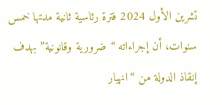تشرين الأول 2024 فترة رئاسية ثانية مدتها خمس سنوات، أن إجراءاته “ضرورية وقانونية” بهدف إنقاذ الدولة من “انهيار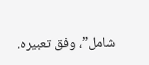شامل”، وفق تعبيره.